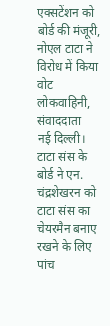एक्सटेंशन को बोर्ड की मंजूरी, नोएल टाटा ने विरोध में किया वोट
लोकवाहिनी, संवाददाता
नई दिल्ली। टाटा संस के बोर्ड ने एन. चंद्रशेखरन को टाटा संस का चेयरमैन बनाए रखने के लिए पांच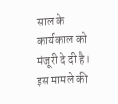साल के कार्यकाल को मंजूरी दे दी है। इस मामले की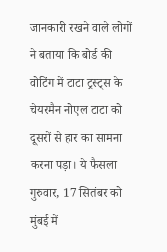जानकारी रखने वाले लोगों ने बताया कि बोर्ड की वोटिंग में टाटा ट्रस्ट्स के चेयरमैन नोएल टाटा को दूसरों से हार का सामना करना पड़ा। ये फैसला गुरुवार, 17 सितंबर को मुंबई में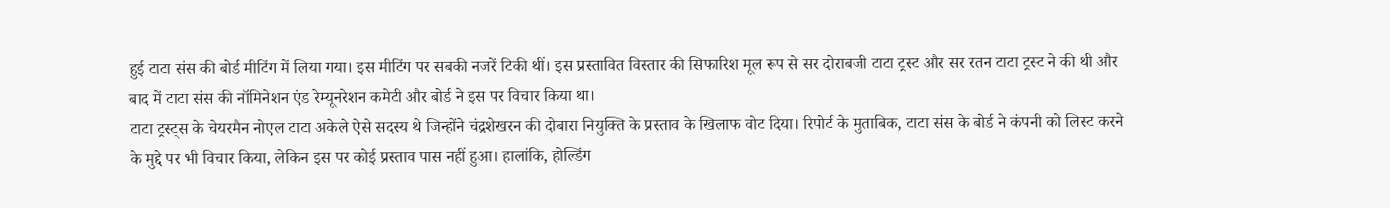हुई टाटा संस की बोर्ड मीटिंग में लिया गया। इस मीटिंग पर सबकी नजरें टिकी थीं। इस प्रस्तावित विस्तार की सिफारिश मूल रूप से सर दोराबजी टाटा ट्रस्ट और सर रतन टाटा ट्रस्ट ने की थी और बाद में टाटा संस की नॉमिनेशन एंड रेम्यूनरेशन कमेटी और बोर्ड ने इस पर विचार किया था।
टाटा ट्रस्ट्स के चेयरमैन नोएल टाटा अकेले ऐसे सदस्य थे जिन्होंने चंद्रशेखरन की दोबारा नियुक्ति के प्रस्ताव के खिलाफ वोट दिया। रिपोर्ट के मुताबिक, टाटा संस के बोर्ड ने कंपनी को लिस्ट करने के मुद्दे पर भी विचार किया, लेकिन इस पर कोई प्रस्ताव पास नहीं हुआ। हालांकि, होल्डिंग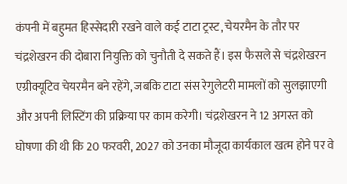कंपनी में बहुमत हिस्सेदारी रखने वाले कई टाटा ट्रस्ट, चेयरमैन के तौर पर चंद्रशेखरन की दोबारा नियुक्ति को चुनौती दे सकते हैं। इस फैसले से चंद्रशेखरन एग्रीक्यूटिव चेयरमैन बने रहेंगे, जबकि टाटा संस रेगुलेटरी मामलों को सुलझाएगी और अपनी लिस्टिंग की प्रक्रिया पर काम करेगी। चंद्रशेखरन ने 12 अगस्त को घोषणा की थी कि 20 फरवरी, 2027 को उनका मौजूदा कार्यकाल खत्म होने पर वे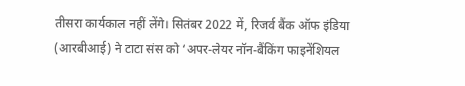तीसरा कार्यकाल नहीं लेंगे। सितंबर 2022 में, रिजर्व बैंक ऑफ इंडिया (आरबीआई) ने टाटा संस को ‘अपर-लेयर नॉन-बैंकिंग फाइनेंशियल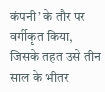कंपनी’ के तौर पर वर्गीकृत किया, जिसके तहत उसे तीन साल के भीतर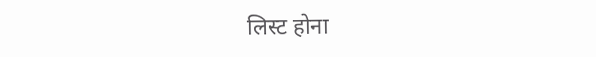लिस्ट होना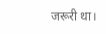जरूरी था।